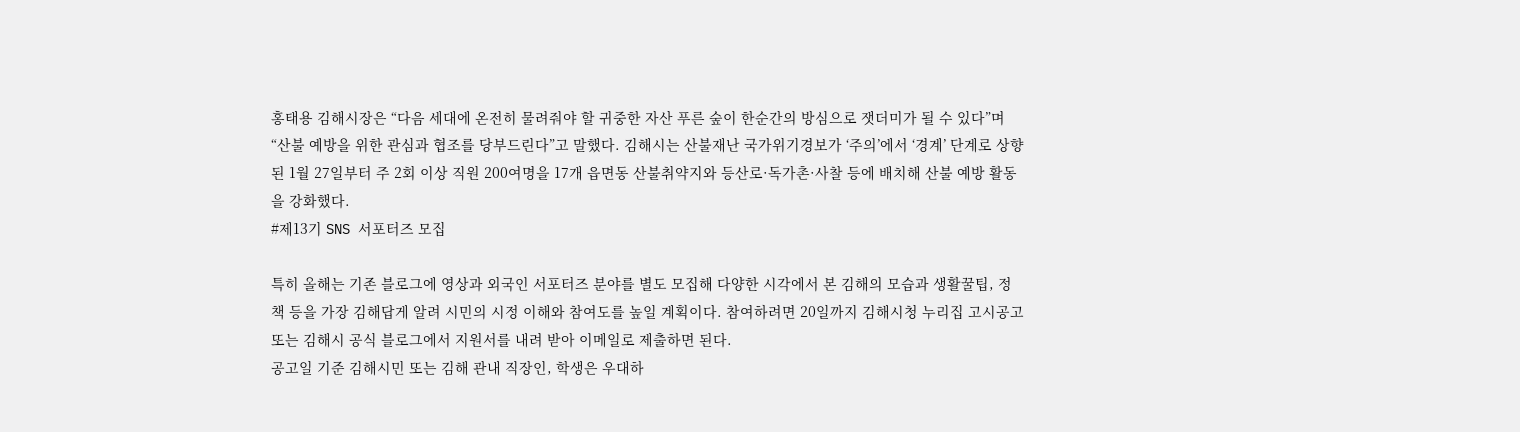홍태용 김해시장은 “다음 세대에 온전히 물려줘야 할 귀중한 자산 푸른 숲이 한순간의 방심으로 잿더미가 될 수 있다”며 “산불 예방을 위한 관심과 협조를 당부드린다”고 말했다. 김해시는 산불재난 국가위기경보가 ‘주의’에서 ‘경계’ 단계로 상향된 1월 27일부터 주 2회 이상 직원 200여명을 17개 읍면동 산불취약지와 등산로·독가촌·사찰 등에 배치해 산불 예방 활동을 강화했다.
#제13기 SNS 서포터즈 모집

특히 올해는 기존 블로그에 영상과 외국인 서포터즈 분야를 별도 모집해 다양한 시각에서 본 김해의 모습과 생활꿀팁, 정책 등을 가장 김해답게 알려 시민의 시정 이해와 참여도를 높일 계획이다. 참여하려면 20일까지 김해시청 누리집 고시공고 또는 김해시 공식 블로그에서 지원서를 내려 받아 이메일로 제출하면 된다.
공고일 기준 김해시민 또는 김해 관내 직장인, 학생은 우대하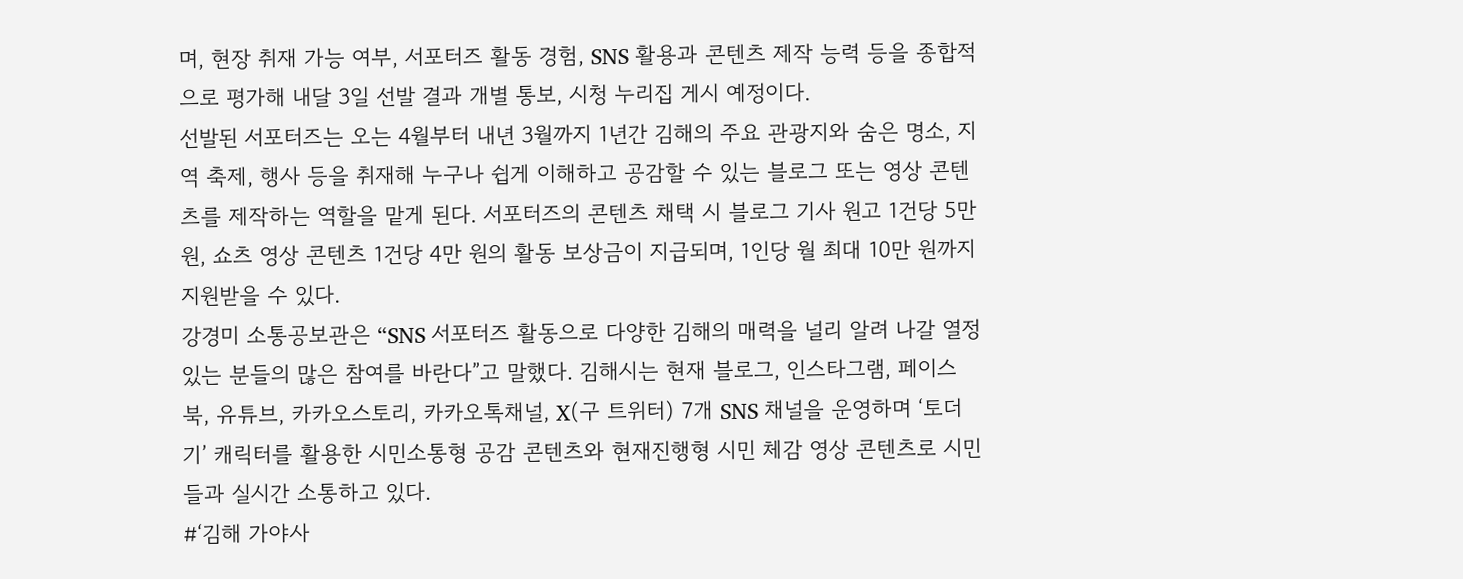며, 현장 취재 가능 여부, 서포터즈 활동 경험, SNS 활용과 콘텐츠 제작 능력 등을 종합적으로 평가해 내달 3일 선발 결과 개별 통보, 시청 누리집 게시 예정이다.
선발된 서포터즈는 오는 4월부터 내년 3월까지 1년간 김해의 주요 관광지와 숨은 명소, 지역 축제, 행사 등을 취재해 누구나 쉽게 이해하고 공감할 수 있는 블로그 또는 영상 콘텐츠를 제작하는 역할을 맡게 된다. 서포터즈의 콘텐츠 채택 시 블로그 기사 원고 1건당 5만 원, 쇼츠 영상 콘텐츠 1건당 4만 원의 활동 보상금이 지급되며, 1인당 월 최대 10만 원까지 지원받을 수 있다.
강경미 소통공보관은 “SNS 서포터즈 활동으로 다양한 김해의 매력을 널리 알려 나갈 열정 있는 분들의 많은 참여를 바란다”고 말했다. 김해시는 현재 블로그, 인스타그램, 페이스북, 유튜브, 카카오스토리, 카카오톡채널, X(구 트위터) 7개 SNS 채널을 운영하며 ‘토더기’ 캐릭터를 활용한 시민소통형 공감 콘텐츠와 현재진행형 시민 체감 영상 콘텐츠로 시민들과 실시간 소통하고 있다.
#‘김해 가야사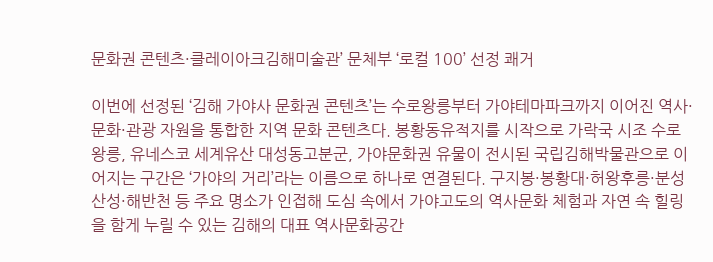문화권 콘텐츠·클레이아크김해미술관’ 문체부 ‘로컬 100’ 선정 쾌거

이번에 선정된 ‘김해 가야사 문화권 콘텐츠’는 수로왕릉부터 가야테마파크까지 이어진 역사·문화·관광 자원을 통합한 지역 문화 콘텐츠다. 봉황동유적지를 시작으로 가락국 시조 수로왕릉, 유네스코 세계유산 대성동고분군, 가야문화권 유물이 전시된 국립김해박물관으로 이어지는 구간은 ‘가야의 거리’라는 이름으로 하나로 연결된다. 구지봉·봉황대·허왕후릉·분성산성·해반천 등 주요 명소가 인접해 도심 속에서 가야고도의 역사문화 체험과 자연 속 힐링을 함게 누릴 수 있는 김해의 대표 역사문화공간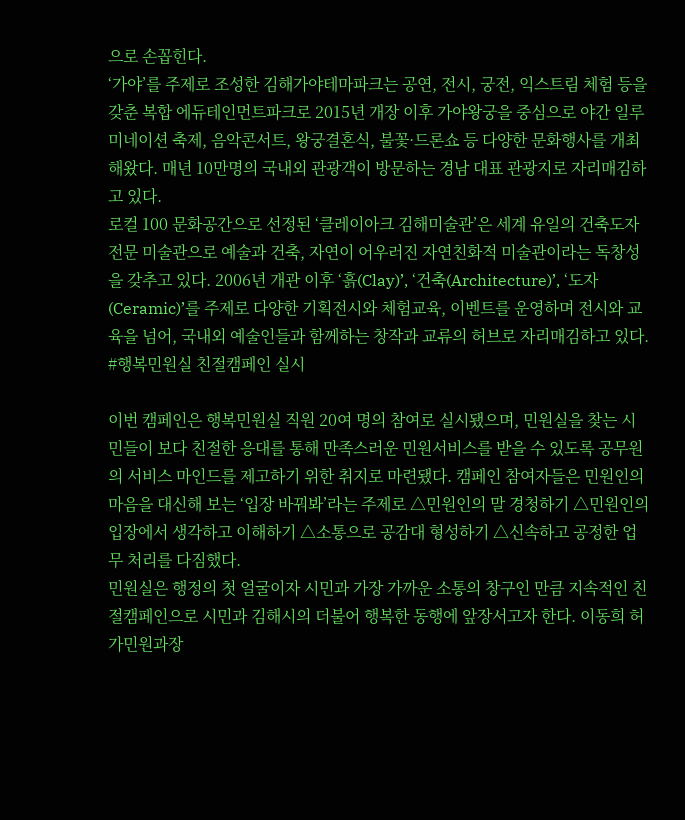으로 손꼽힌다.
‘가야’를 주제로 조성한 김해가야테마파크는 공연, 전시, 궁전, 익스트림 체험 등을 갖춘 복합 에듀테인먼트파크로 2015년 개장 이후 가야왕궁을 중심으로 야간 일루미네이션 축제, 음악콘서트, 왕궁결혼식, 불꽃·드론쇼 등 다양한 문화행사를 개최해왔다. 매년 10만명의 국내외 관광객이 방문하는 경남 대표 관광지로 자리매김하고 있다.
로컬 100 문화공간으로 선정된 ‘클레이아크 김해미술관’은 세계 유일의 건축도자 전문 미술관으로 예술과 건축, 자연이 어우러진 자연친화적 미술관이라는 독창성을 갖추고 있다. 2006년 개관 이후 ‘흙(Clay)’, ‘건축(Architecture)’, ‘도자(Ceramic)’를 주제로 다양한 기획전시와 체험교육, 이벤트를 운영하며 전시와 교육을 넘어, 국내외 예술인들과 함께하는 창작과 교류의 허브로 자리매김하고 있다.
#행복민원실 친절캠페인 실시

이번 캠페인은 행복민원실 직원 20여 명의 참여로 실시됐으며, 민원실을 찾는 시민들이 보다 친절한 응대를 통해 만족스러운 민원서비스를 받을 수 있도록 공무원의 서비스 마인드를 제고하기 위한 취지로 마련됐다. 캠페인 참여자들은 민원인의 마음을 대신해 보는 ‘입장 바꿔봐’라는 주제로 △민원인의 말 경청하기 △민원인의 입장에서 생각하고 이해하기 △소통으로 공감대 형성하기 △신속하고 공정한 업무 처리를 다짐했다.
민원실은 행정의 첫 얼굴이자 시민과 가장 가까운 소통의 창구인 만큼 지속적인 친절캠페인으로 시민과 김해시의 더불어 행복한 동행에 앞장서고자 한다. 이동희 허가민원과장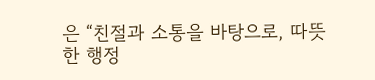은 “친절과 소통을 바탕으로, 따뜻한 행정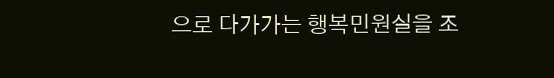으로 다가가는 행복민원실을 조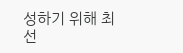성하기 위해 최선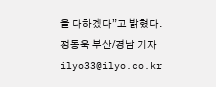을 다하겠다”고 밝혔다.
정동욱 부산/경남 기자 ilyo33@ilyo.co.kr